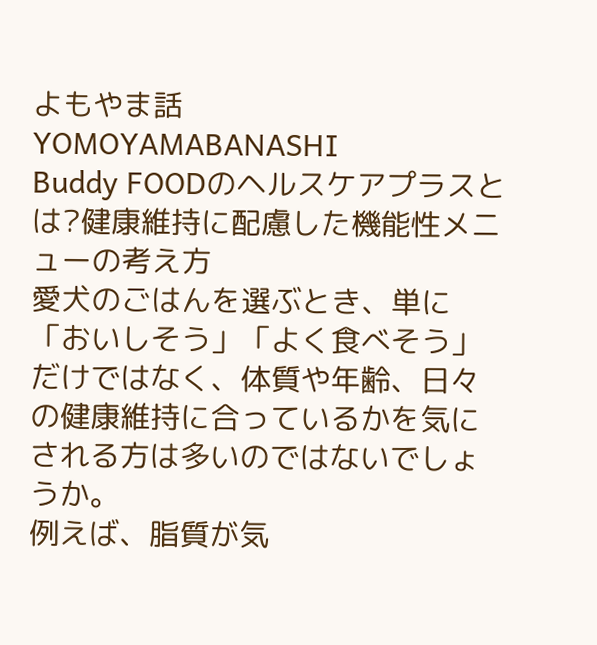よもやま話
YOMOYAMABANASHI
Buddy FOODのヘルスケアプラスとは?健康維持に配慮した機能性メニューの考え方
愛犬のごはんを選ぶとき、単に「おいしそう」「よく食べそう」だけではなく、体質や年齢、日々の健康維持に合っているかを気にされる方は多いのではないでしょうか。
例えば、脂質が気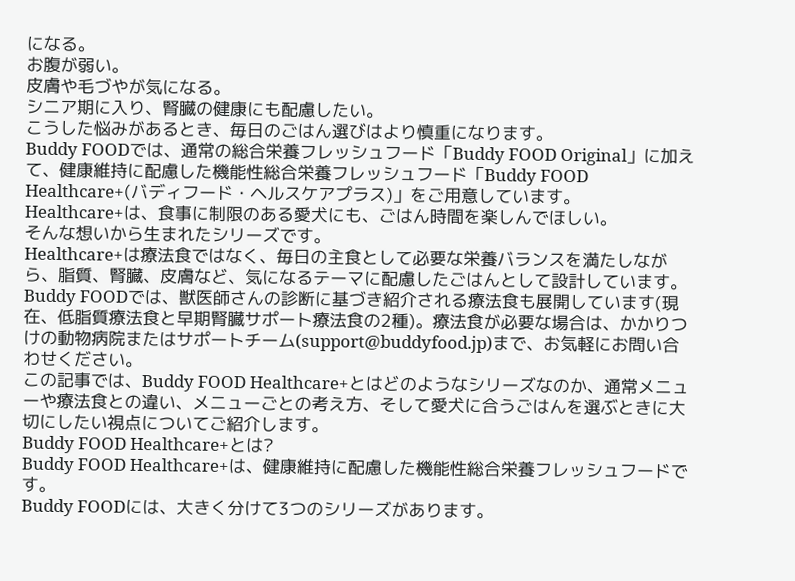になる。
お腹が弱い。
皮膚や毛づやが気になる。
シニア期に入り、腎臓の健康にも配慮したい。
こうした悩みがあるとき、毎日のごはん選びはより慎重になります。
Buddy FOODでは、通常の総合栄養フレッシュフード「Buddy FOOD Original」に加えて、健康維持に配慮した機能性総合栄養フレッシュフード「Buddy FOOD Healthcare+(バディフード・ヘルスケアプラス)」をご用意しています。
Healthcare+は、食事に制限のある愛犬にも、ごはん時間を楽しんでほしい。
そんな想いから生まれたシリーズです。
Healthcare+は療法食ではなく、毎日の主食として必要な栄養バランスを満たしながら、脂質、腎臓、皮膚など、気になるテーマに配慮したごはんとして設計しています。Buddy FOODでは、獣医師さんの診断に基づき紹介される療法食も展開しています(現在、低脂質療法食と早期腎臓サポート療法食の2種)。療法食が必要な場合は、かかりつけの動物病院またはサポートチーム(support@buddyfood.jp)まで、お気軽にお問い合わせください。
この記事では、Buddy FOOD Healthcare+とはどのようなシリーズなのか、通常メニューや療法食との違い、メニューごとの考え方、そして愛犬に合うごはんを選ぶときに大切にしたい視点についてご紹介します。
Buddy FOOD Healthcare+とは?
Buddy FOOD Healthcare+は、健康維持に配慮した機能性総合栄養フレッシュフードです。
Buddy FOODには、大きく分けて3つのシリーズがあります。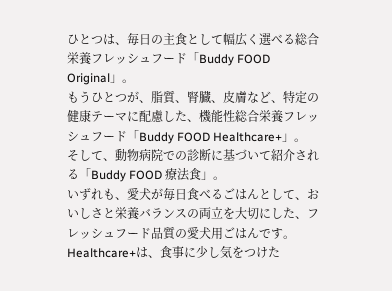ひとつは、毎日の主食として幅広く選べる総合栄養フレッシュフード「Buddy FOOD Original」。
もうひとつが、脂質、腎臓、皮膚など、特定の健康テーマに配慮した、機能性総合栄養フレッシュフード「Buddy FOOD Healthcare+」。
そして、動物病院での診断に基づいて紹介される「Buddy FOOD 療法食」。
いずれも、愛犬が毎日食べるごはんとして、おいしさと栄養バランスの両立を大切にした、フレッシュフード品質の愛犬用ごはんです。
Healthcare+は、食事に少し気をつけた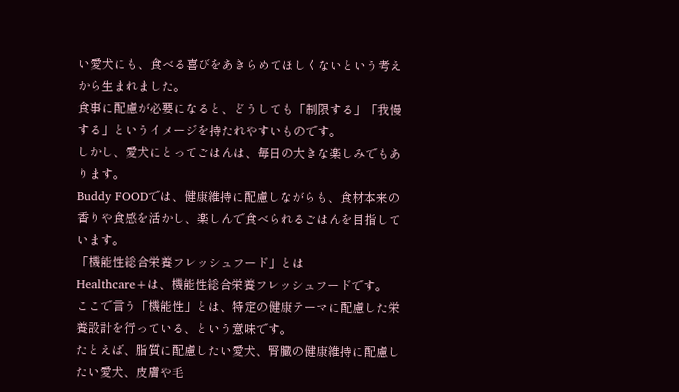い愛犬にも、食べる喜びをあきらめてほしくないという考えから生まれました。
食事に配慮が必要になると、どうしても「制限する」「我慢する」というイメージを持たれやすいものです。
しかし、愛犬にとってごはんは、毎日の大きな楽しみでもあります。
Buddy FOODでは、健康維持に配慮しながらも、食材本来の香りや食感を活かし、楽しんで食べられるごはんを目指しています。
「機能性総合栄養フレッシュフード」とは
Healthcare+は、機能性総合栄養フレッシュフードです。
ここで言う「機能性」とは、特定の健康テーマに配慮した栄養設計を行っている、という意味です。
たとえば、脂質に配慮したい愛犬、腎臓の健康維持に配慮したい愛犬、皮膚や毛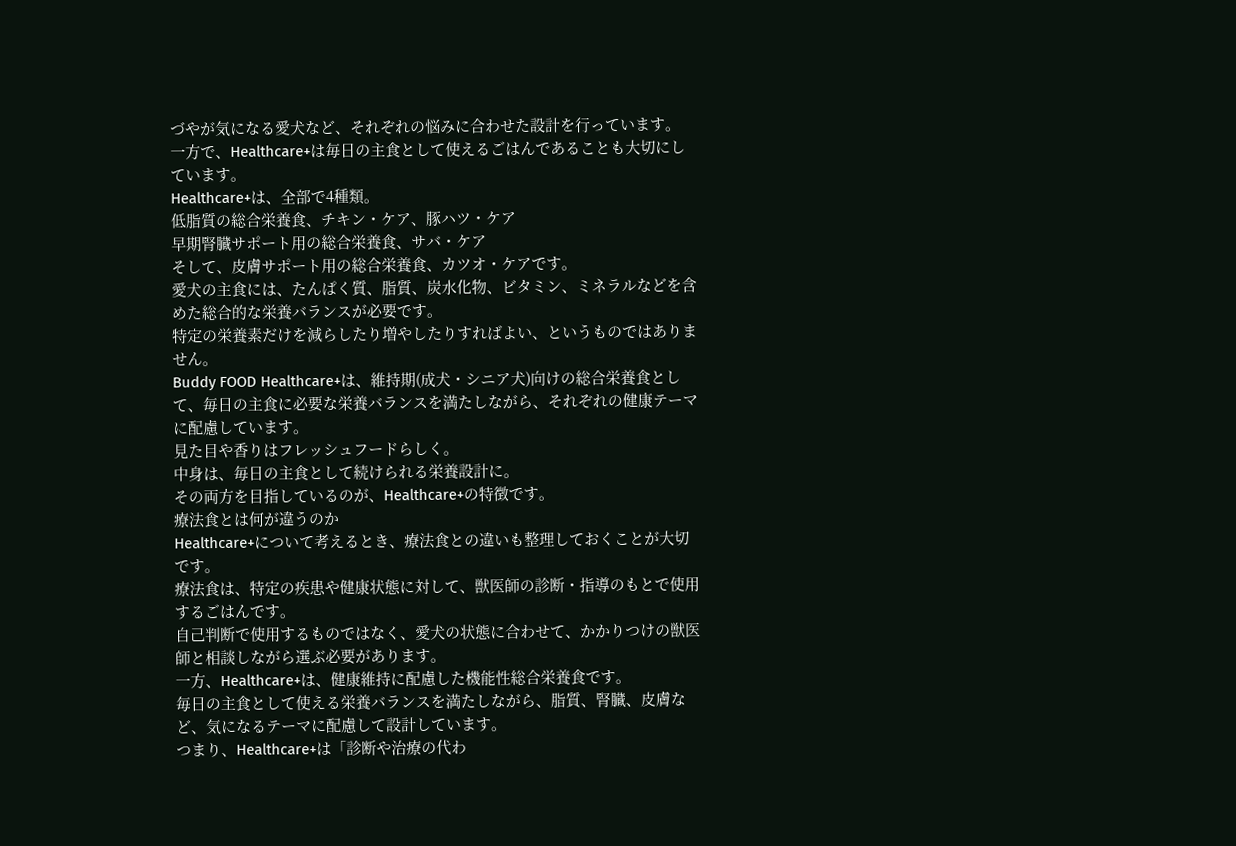づやが気になる愛犬など、それぞれの悩みに合わせた設計を行っています。
一方で、Healthcare+は毎日の主食として使えるごはんであることも大切にしています。
Healthcare+は、全部で4種類。
低脂質の総合栄養食、チキン・ケア、豚ハツ・ケア
早期腎臓サポート用の総合栄養食、サバ・ケア
そして、皮膚サポート用の総合栄養食、カツオ・ケアです。
愛犬の主食には、たんぱく質、脂質、炭水化物、ビタミン、ミネラルなどを含めた総合的な栄養バランスが必要です。
特定の栄養素だけを減らしたり増やしたりすればよい、というものではありません。
Buddy FOOD Healthcare+は、維持期(成犬・シニア犬)向けの総合栄養食として、毎日の主食に必要な栄養バランスを満たしながら、それぞれの健康テーマに配慮しています。
見た目や香りはフレッシュフードらしく。
中身は、毎日の主食として続けられる栄養設計に。
その両方を目指しているのが、Healthcare+の特徴です。
療法食とは何が違うのか
Healthcare+について考えるとき、療法食との違いも整理しておくことが大切です。
療法食は、特定の疾患や健康状態に対して、獣医師の診断・指導のもとで使用するごはんです。
自己判断で使用するものではなく、愛犬の状態に合わせて、かかりつけの獣医師と相談しながら選ぶ必要があります。
一方、Healthcare+は、健康維持に配慮した機能性総合栄養食です。
毎日の主食として使える栄養バランスを満たしながら、脂質、腎臓、皮膚など、気になるテーマに配慮して設計しています。
つまり、Healthcare+は「診断や治療の代わ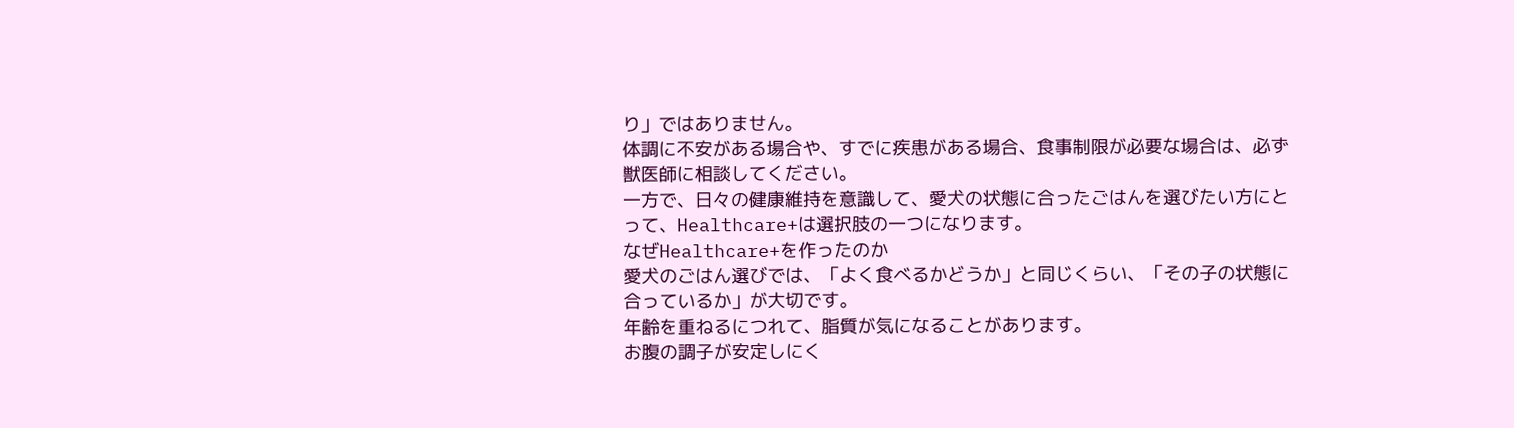り」ではありません。
体調に不安がある場合や、すでに疾患がある場合、食事制限が必要な場合は、必ず獣医師に相談してください。
一方で、日々の健康維持を意識して、愛犬の状態に合ったごはんを選びたい方にとって、Healthcare+は選択肢の一つになります。
なぜHealthcare+を作ったのか
愛犬のごはん選びでは、「よく食べるかどうか」と同じくらい、「その子の状態に合っているか」が大切です。
年齢を重ねるにつれて、脂質が気になることがあります。
お腹の調子が安定しにく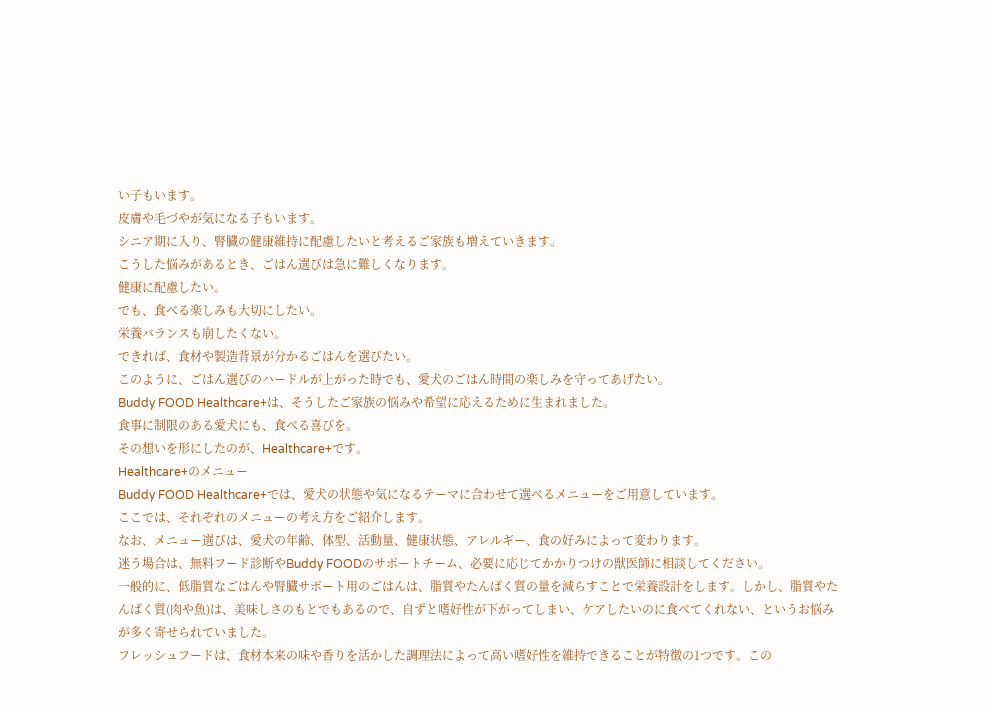い子もいます。
皮膚や毛づやが気になる子もいます。
シニア期に入り、腎臓の健康維持に配慮したいと考えるご家族も増えていきます。
こうした悩みがあるとき、ごはん選びは急に難しくなります。
健康に配慮したい。
でも、食べる楽しみも大切にしたい。
栄養バランスも崩したくない。
できれば、食材や製造背景が分かるごはんを選びたい。
このように、ごはん選びのハードルが上がった時でも、愛犬のごはん時間の楽しみを守ってあげたい。
Buddy FOOD Healthcare+は、そうしたご家族の悩みや希望に応えるために生まれました。
食事に制限のある愛犬にも、食べる喜びを。
その想いを形にしたのが、Healthcare+です。
Healthcare+のメニュー
Buddy FOOD Healthcare+では、愛犬の状態や気になるテーマに合わせて選べるメニューをご用意しています。
ここでは、それぞれのメニューの考え方をご紹介します。
なお、メニュー選びは、愛犬の年齢、体型、活動量、健康状態、アレルギー、食の好みによって変わります。
迷う場合は、無料フード診断やBuddy FOODのサポートチーム、必要に応じてかかりつけの獣医師に相談してください。
一般的に、低脂質なごはんや腎臓サポート用のごはんは、脂質やたんぱく質の量を減らすことで栄養設計をします。しかし、脂質やたんぱく質(肉や魚)は、美味しさのもとでもあるので、自ずと嗜好性が下がってしまい、ケアしたいのに食べてくれない、というお悩みが多く寄せられていました。
フレッシュフードは、食材本来の味や香りを活かした調理法によって高い嗜好性を維持できることが特徴の1つです。この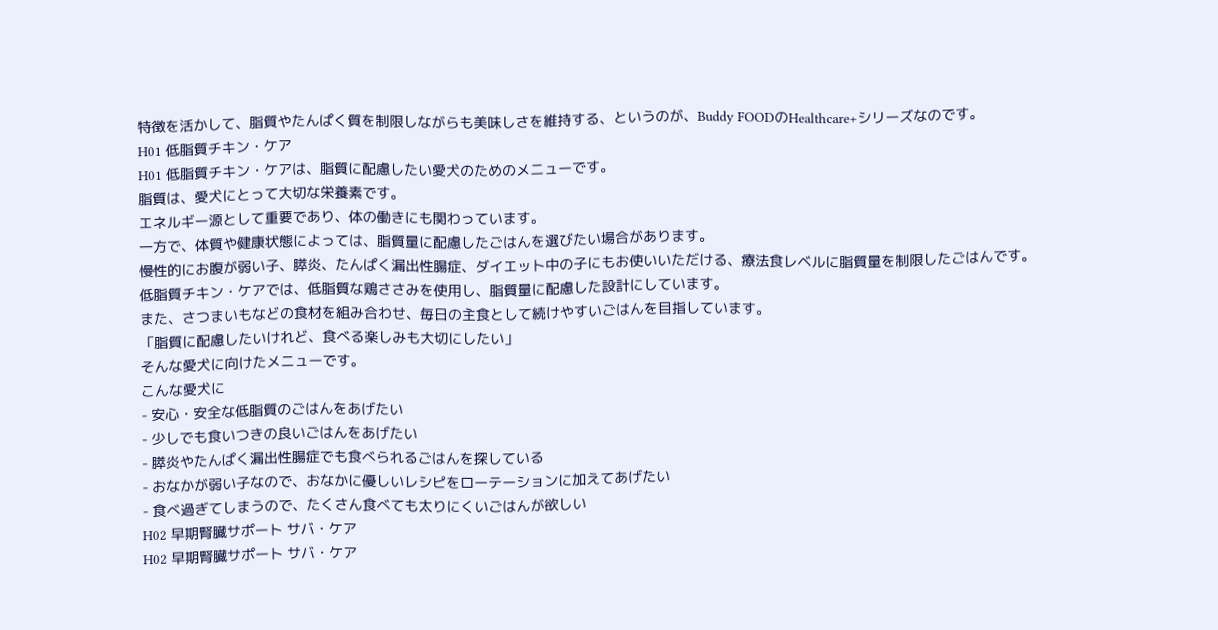特徴を活かして、脂質やたんぱく質を制限しながらも美味しさを維持する、というのが、Buddy FOODのHealthcare+シリーズなのです。
H01 低脂質チキン・ケア
H01 低脂質チキン・ケアは、脂質に配慮したい愛犬のためのメニューです。
脂質は、愛犬にとって大切な栄養素です。
エネルギー源として重要であり、体の働きにも関わっています。
一方で、体質や健康状態によっては、脂質量に配慮したごはんを選びたい場合があります。
慢性的にお腹が弱い子、膵炎、たんぱく漏出性腸症、ダイエット中の子にもお使いいただける、療法食レベルに脂質量を制限したごはんです。
低脂質チキン・ケアでは、低脂質な鶏ささみを使用し、脂質量に配慮した設計にしています。
また、さつまいもなどの食材を組み合わせ、毎日の主食として続けやすいごはんを目指しています。
「脂質に配慮したいけれど、食べる楽しみも大切にしたい」
そんな愛犬に向けたメニューです。
こんな愛犬に
- 安心・安全な低脂質のごはんをあげたい
- 少しでも食いつきの良いごはんをあげたい
- 膵炎やたんぱく漏出性腸症でも食べられるごはんを探している
- おなかが弱い子なので、おなかに優しいレシピをローテーションに加えてあげたい
- 食べ過ぎてしまうので、たくさん食べても太りにくいごはんが欲しい
H02 早期腎臓サポート サバ・ケア
H02 早期腎臓サポート サバ・ケア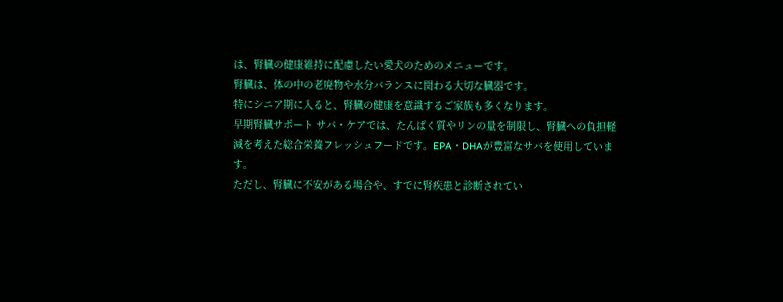は、腎臓の健康維持に配慮したい愛犬のためのメニューです。
腎臓は、体の中の老廃物や水分バランスに関わる大切な臓器です。
特にシニア期に入ると、腎臓の健康を意識するご家族も多くなります。
早期腎臓サポート サバ・ケアでは、たんぱく質やリンの量を制限し、腎臓への負担軽減を考えた総合栄養フレッシュフードです。EPA・DHAが豊富なサバを使用しています。
ただし、腎臓に不安がある場合や、すでに腎疾患と診断されてい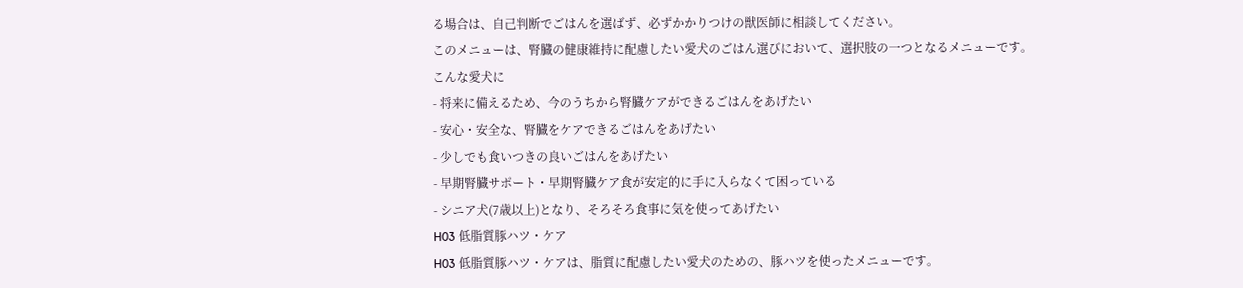る場合は、自己判断でごはんを選ばず、必ずかかりつけの獣医師に相談してください。
このメニューは、腎臓の健康維持に配慮したい愛犬のごはん選びにおいて、選択肢の一つとなるメニューです。
こんな愛犬に
- 将来に備えるため、今のうちから腎臓ケアができるごはんをあげたい
- 安心・安全な、腎臓をケアできるごはんをあげたい
- 少しでも食いつきの良いごはんをあげたい
- 早期腎臓サポート・早期腎臓ケア食が安定的に手に入らなくて困っている
- シニア犬(7歳以上)となり、そろそろ食事に気を使ってあげたい
H03 低脂質豚ハツ・ケア
H03 低脂質豚ハツ・ケアは、脂質に配慮したい愛犬のための、豚ハツを使ったメニューです。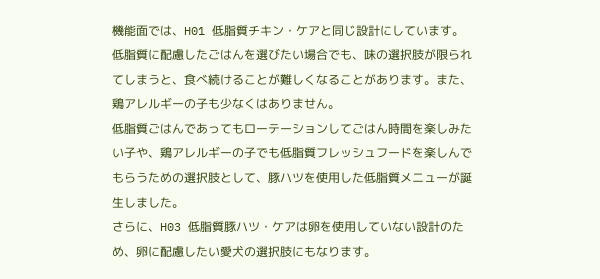機能面では、H01 低脂質チキン・ケアと同じ設計にしています。
低脂質に配慮したごはんを選びたい場合でも、味の選択肢が限られてしまうと、食べ続けることが難しくなることがあります。また、鶏アレルギーの子も少なくはありません。
低脂質ごはんであってもローテーションしてごはん時間を楽しみたい子や、鶏アレルギーの子でも低脂質フレッシュフードを楽しんでもらうための選択肢として、豚ハツを使用した低脂質メニューが誕生しました。
さらに、H03 低脂質豚ハツ・ケアは卵を使用していない設計のため、卵に配慮したい愛犬の選択肢にもなります。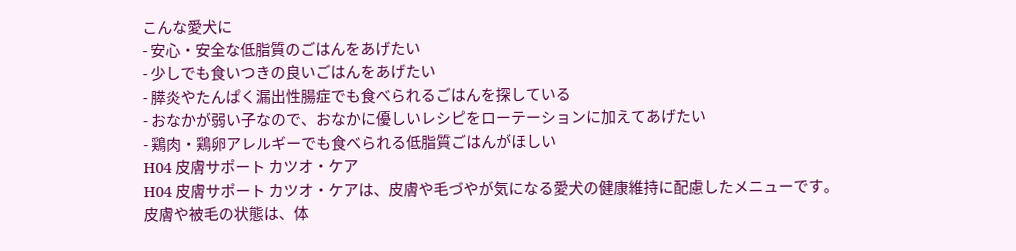こんな愛犬に
- 安心・安全な低脂質のごはんをあげたい
- 少しでも食いつきの良いごはんをあげたい
- 膵炎やたんぱく漏出性腸症でも食べられるごはんを探している
- おなかが弱い子なので、おなかに優しいレシピをローテーションに加えてあげたい
- 鶏肉・鶏卵アレルギーでも食べられる低脂質ごはんがほしい
H04 皮膚サポート カツオ・ケア
H04 皮膚サポート カツオ・ケアは、皮膚や毛づやが気になる愛犬の健康維持に配慮したメニューです。
皮膚や被毛の状態は、体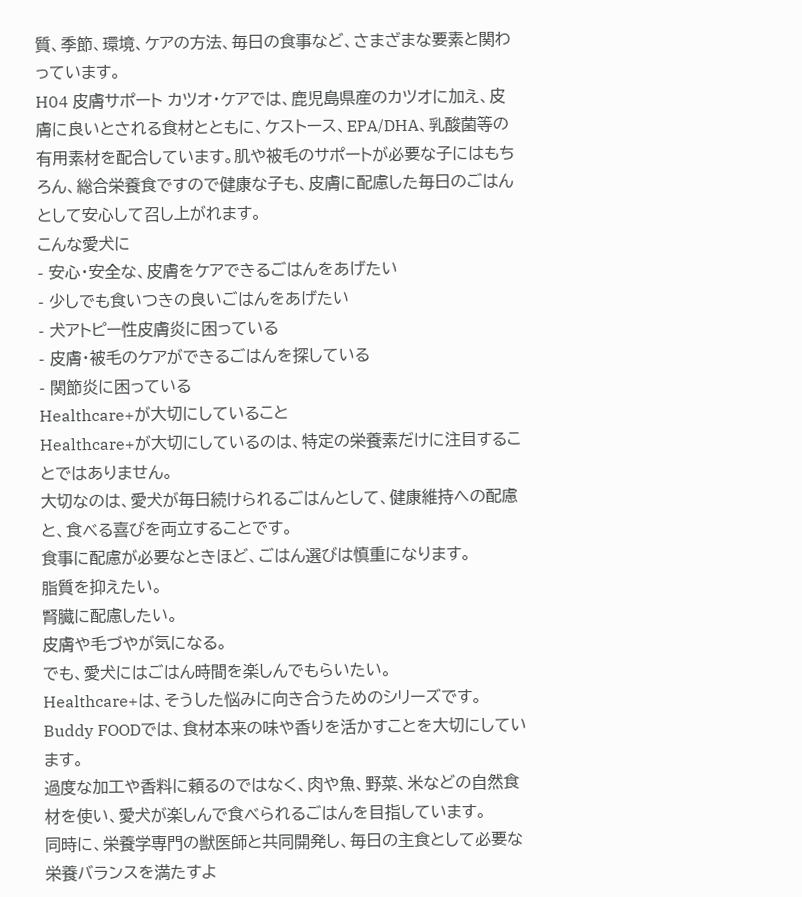質、季節、環境、ケアの方法、毎日の食事など、さまざまな要素と関わっています。
H04 皮膚サポート カツオ・ケアでは、鹿児島県産のカツオに加え、皮膚に良いとされる食材とともに、ケストース、EPA/DHA、乳酸菌等の有用素材を配合しています。肌や被毛のサポートが必要な子にはもちろん、総合栄養食ですので健康な子も、皮膚に配慮した毎日のごはんとして安心して召し上がれます。
こんな愛犬に
- 安心・安全な、皮膚をケアできるごはんをあげたい
- 少しでも食いつきの良いごはんをあげたい
- 犬アトピー性皮膚炎に困っている
- 皮膚・被毛のケアができるごはんを探している
- 関節炎に困っている
Healthcare+が大切にしていること
Healthcare+が大切にしているのは、特定の栄養素だけに注目することではありません。
大切なのは、愛犬が毎日続けられるごはんとして、健康維持への配慮と、食べる喜びを両立することです。
食事に配慮が必要なときほど、ごはん選びは慎重になります。
脂質を抑えたい。
腎臓に配慮したい。
皮膚や毛づやが気になる。
でも、愛犬にはごはん時間を楽しんでもらいたい。
Healthcare+は、そうした悩みに向き合うためのシリーズです。
Buddy FOODでは、食材本来の味や香りを活かすことを大切にしています。
過度な加工や香料に頼るのではなく、肉や魚、野菜、米などの自然食材を使い、愛犬が楽しんで食べられるごはんを目指しています。
同時に、栄養学専門の獣医師と共同開発し、毎日の主食として必要な栄養バランスを満たすよ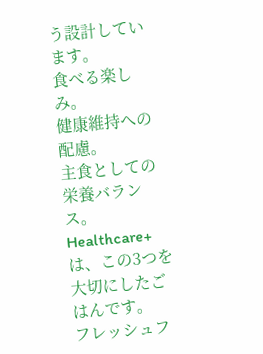う設計しています。
食べる楽しみ。
健康維持への配慮。
主食としての栄養バランス。
Healthcare+は、この3つを大切にしたごはんです。
フレッシュフ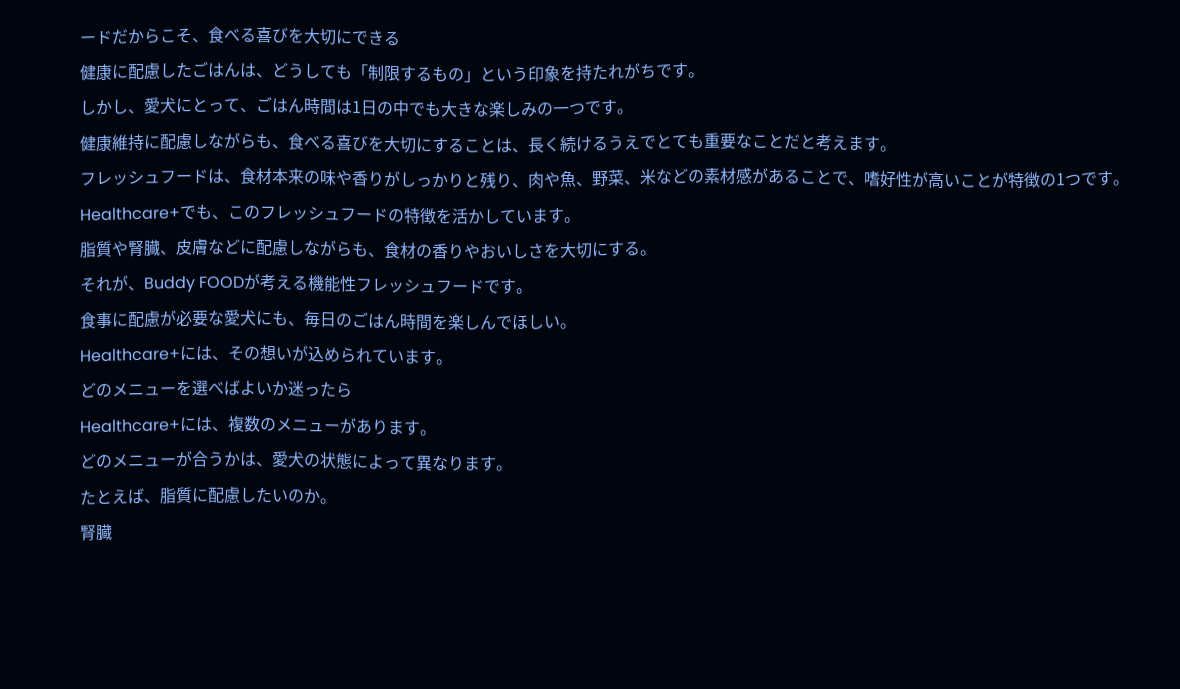ードだからこそ、食べる喜びを大切にできる
健康に配慮したごはんは、どうしても「制限するもの」という印象を持たれがちです。
しかし、愛犬にとって、ごはん時間は1日の中でも大きな楽しみの一つです。
健康維持に配慮しながらも、食べる喜びを大切にすることは、長く続けるうえでとても重要なことだと考えます。
フレッシュフードは、食材本来の味や香りがしっかりと残り、肉や魚、野菜、米などの素材感があることで、嗜好性が高いことが特徴の1つです。
Healthcare+でも、このフレッシュフードの特徴を活かしています。
脂質や腎臓、皮膚などに配慮しながらも、食材の香りやおいしさを大切にする。
それが、Buddy FOODが考える機能性フレッシュフードです。
食事に配慮が必要な愛犬にも、毎日のごはん時間を楽しんでほしい。
Healthcare+には、その想いが込められています。
どのメニューを選べばよいか迷ったら
Healthcare+には、複数のメニューがあります。
どのメニューが合うかは、愛犬の状態によって異なります。
たとえば、脂質に配慮したいのか。
腎臓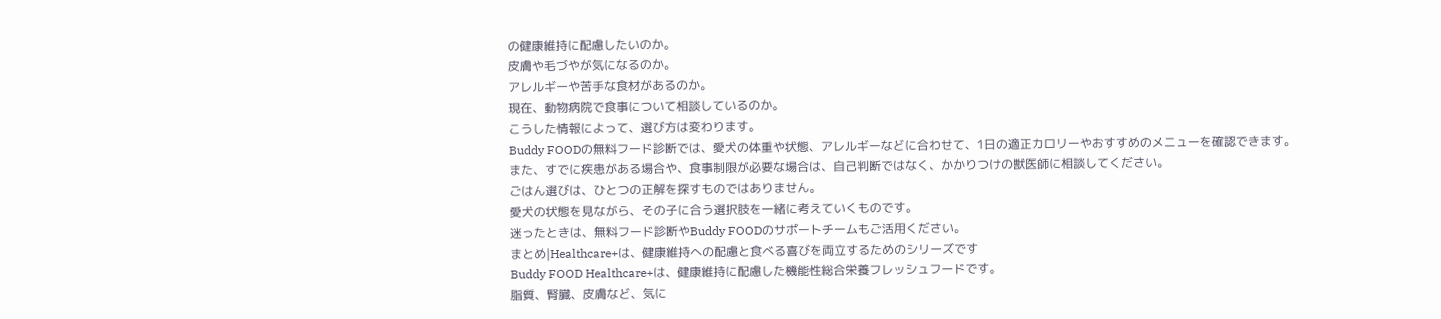の健康維持に配慮したいのか。
皮膚や毛づやが気になるのか。
アレルギーや苦手な食材があるのか。
現在、動物病院で食事について相談しているのか。
こうした情報によって、選び方は変わります。
Buddy FOODの無料フード診断では、愛犬の体重や状態、アレルギーなどに合わせて、1日の適正カロリーやおすすめのメニューを確認できます。
また、すでに疾患がある場合や、食事制限が必要な場合は、自己判断ではなく、かかりつけの獣医師に相談してください。
ごはん選びは、ひとつの正解を探すものではありません。
愛犬の状態を見ながら、その子に合う選択肢を一緒に考えていくものです。
迷ったときは、無料フード診断やBuddy FOODのサポートチームもご活用ください。
まとめ|Healthcare+は、健康維持への配慮と食べる喜びを両立するためのシリーズです
Buddy FOOD Healthcare+は、健康維持に配慮した機能性総合栄養フレッシュフードです。
脂質、腎臓、皮膚など、気に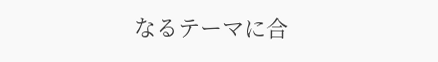なるテーマに合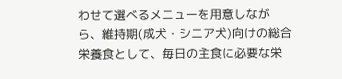わせて選べるメニューを用意しながら、維持期(成犬・シニア犬)向けの総合栄養食として、毎日の主食に必要な栄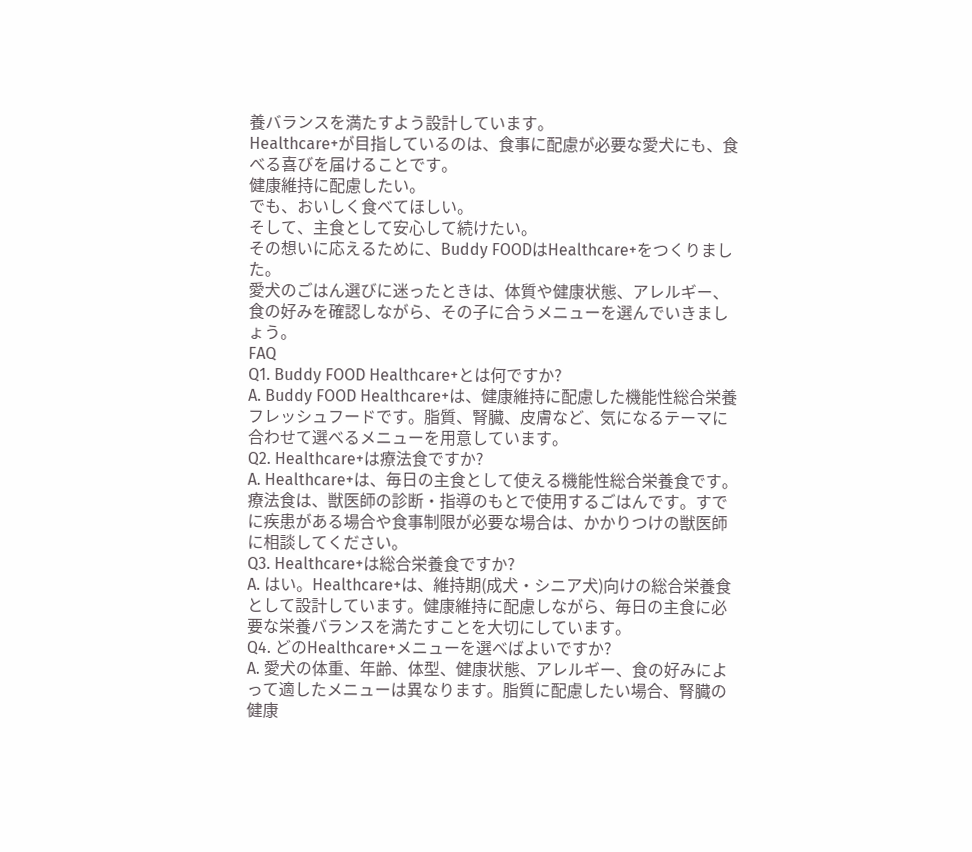養バランスを満たすよう設計しています。
Healthcare+が目指しているのは、食事に配慮が必要な愛犬にも、食べる喜びを届けることです。
健康維持に配慮したい。
でも、おいしく食べてほしい。
そして、主食として安心して続けたい。
その想いに応えるために、Buddy FOODはHealthcare+をつくりました。
愛犬のごはん選びに迷ったときは、体質や健康状態、アレルギー、食の好みを確認しながら、その子に合うメニューを選んでいきましょう。
FAQ
Q1. Buddy FOOD Healthcare+とは何ですか?
A. Buddy FOOD Healthcare+は、健康維持に配慮した機能性総合栄養フレッシュフードです。脂質、腎臓、皮膚など、気になるテーマに合わせて選べるメニューを用意しています。
Q2. Healthcare+は療法食ですか?
A. Healthcare+は、毎日の主食として使える機能性総合栄養食です。療法食は、獣医師の診断・指導のもとで使用するごはんです。すでに疾患がある場合や食事制限が必要な場合は、かかりつけの獣医師に相談してください。
Q3. Healthcare+は総合栄養食ですか?
A. はい。Healthcare+は、維持期(成犬・シニア犬)向けの総合栄養食として設計しています。健康維持に配慮しながら、毎日の主食に必要な栄養バランスを満たすことを大切にしています。
Q4. どのHealthcare+メニューを選べばよいですか?
A. 愛犬の体重、年齢、体型、健康状態、アレルギー、食の好みによって適したメニューは異なります。脂質に配慮したい場合、腎臓の健康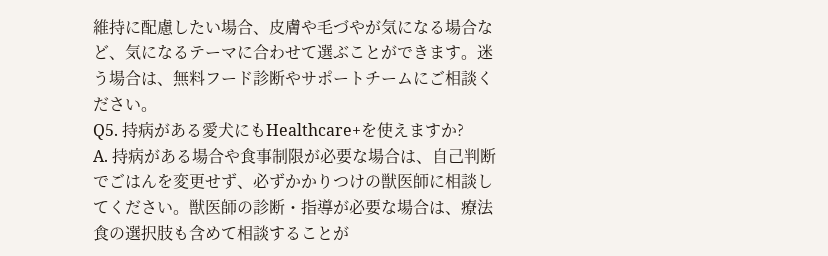維持に配慮したい場合、皮膚や毛づやが気になる場合など、気になるテーマに合わせて選ぶことができます。迷う場合は、無料フード診断やサポートチームにご相談ください。
Q5. 持病がある愛犬にもHealthcare+を使えますか?
A. 持病がある場合や食事制限が必要な場合は、自己判断でごはんを変更せず、必ずかかりつけの獣医師に相談してください。獣医師の診断・指導が必要な場合は、療法食の選択肢も含めて相談することが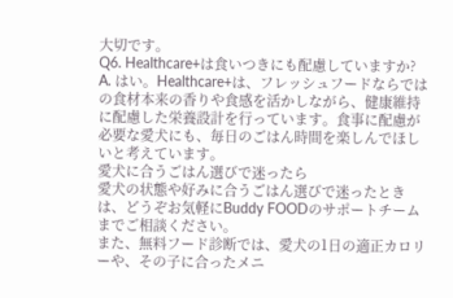大切です。
Q6. Healthcare+は食いつきにも配慮していますか?
A. はい。Healthcare+は、フレッシュフードならではの食材本来の香りや食感を活かしながら、健康維持に配慮した栄養設計を行っています。食事に配慮が必要な愛犬にも、毎日のごはん時間を楽しんでほしいと考えています。
愛犬に合うごはん選びで迷ったら
愛犬の状態や好みに合うごはん選びで迷ったときは、どうぞお気軽にBuddy FOODのサポートチームまでご相談ください。
また、無料フード診断では、愛犬の1日の適正カロリーや、その子に合ったメニ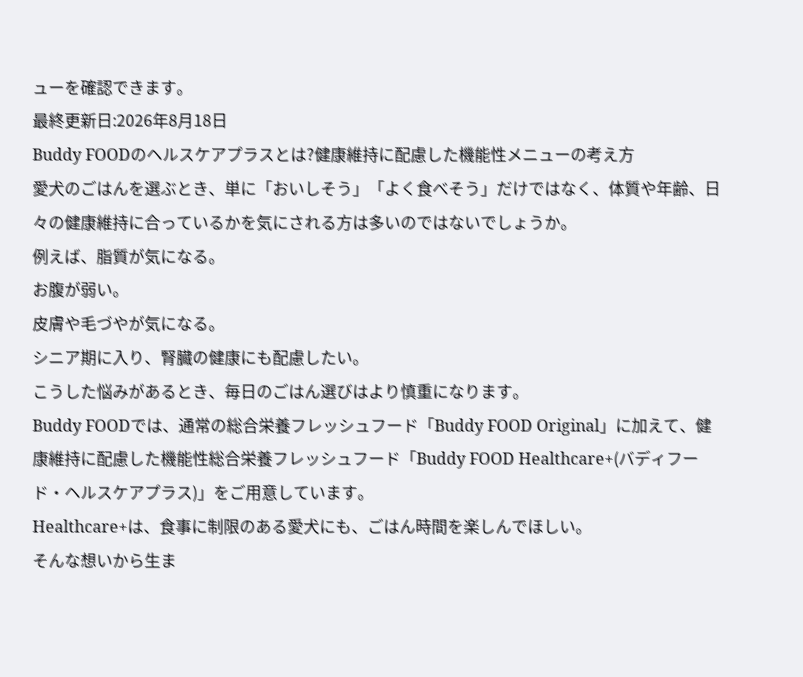ューを確認できます。
最終更新日:2026年8月18日
Buddy FOODのヘルスケアプラスとは?健康維持に配慮した機能性メニューの考え方
愛犬のごはんを選ぶとき、単に「おいしそう」「よく食べそう」だけではなく、体質や年齢、日々の健康維持に合っているかを気にされる方は多いのではないでしょうか。
例えば、脂質が気になる。
お腹が弱い。
皮膚や毛づやが気になる。
シニア期に入り、腎臓の健康にも配慮したい。
こうした悩みがあるとき、毎日のごはん選びはより慎重になります。
Buddy FOODでは、通常の総合栄養フレッシュフード「Buddy FOOD Original」に加えて、健康維持に配慮した機能性総合栄養フレッシュフード「Buddy FOOD Healthcare+(バディフード・ヘルスケアプラス)」をご用意しています。
Healthcare+は、食事に制限のある愛犬にも、ごはん時間を楽しんでほしい。
そんな想いから生ま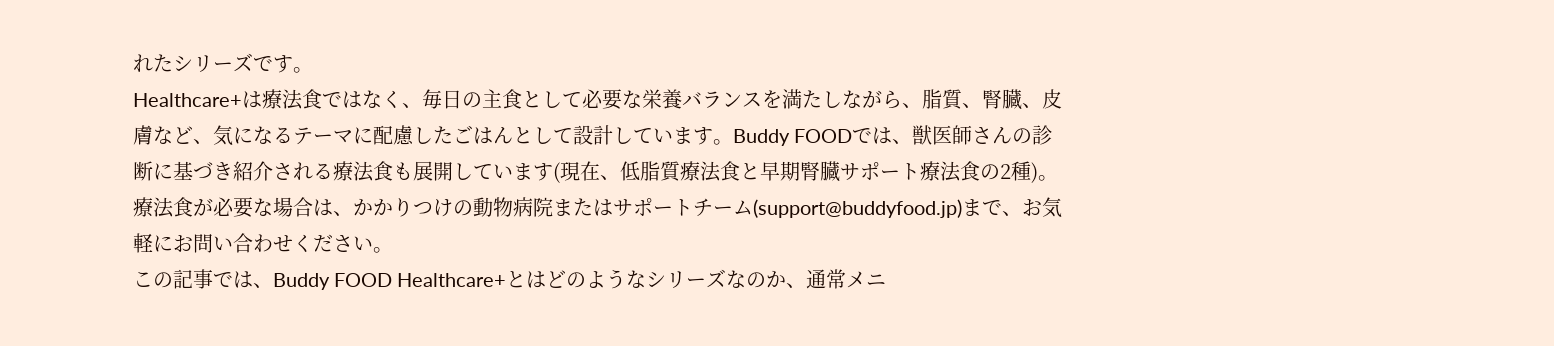れたシリーズです。
Healthcare+は療法食ではなく、毎日の主食として必要な栄養バランスを満たしながら、脂質、腎臓、皮膚など、気になるテーマに配慮したごはんとして設計しています。Buddy FOODでは、獣医師さんの診断に基づき紹介される療法食も展開しています(現在、低脂質療法食と早期腎臓サポート療法食の2種)。療法食が必要な場合は、かかりつけの動物病院またはサポートチーム(support@buddyfood.jp)まで、お気軽にお問い合わせください。
この記事では、Buddy FOOD Healthcare+とはどのようなシリーズなのか、通常メニ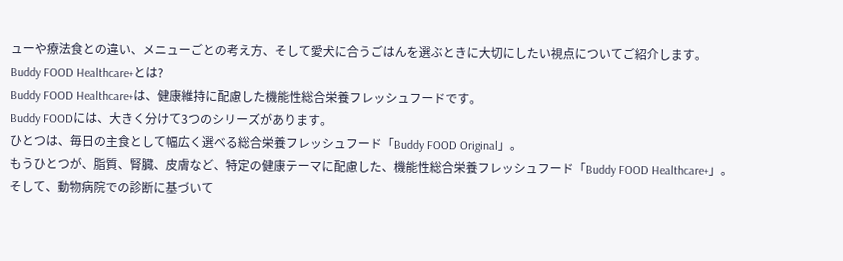ューや療法食との違い、メニューごとの考え方、そして愛犬に合うごはんを選ぶときに大切にしたい視点についてご紹介します。
Buddy FOOD Healthcare+とは?
Buddy FOOD Healthcare+は、健康維持に配慮した機能性総合栄養フレッシュフードです。
Buddy FOODには、大きく分けて3つのシリーズがあります。
ひとつは、毎日の主食として幅広く選べる総合栄養フレッシュフード「Buddy FOOD Original」。
もうひとつが、脂質、腎臓、皮膚など、特定の健康テーマに配慮した、機能性総合栄養フレッシュフード「Buddy FOOD Healthcare+」。
そして、動物病院での診断に基づいて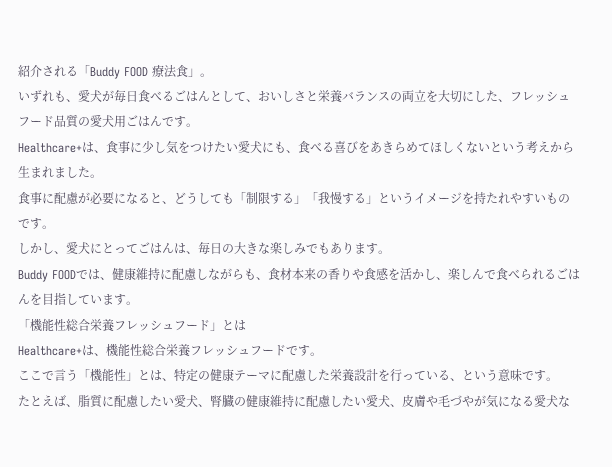紹介される「Buddy FOOD 療法食」。
いずれも、愛犬が毎日食べるごはんとして、おいしさと栄養バランスの両立を大切にした、フレッシュフード品質の愛犬用ごはんです。
Healthcare+は、食事に少し気をつけたい愛犬にも、食べる喜びをあきらめてほしくないという考えから生まれました。
食事に配慮が必要になると、どうしても「制限する」「我慢する」というイメージを持たれやすいものです。
しかし、愛犬にとってごはんは、毎日の大きな楽しみでもあります。
Buddy FOODでは、健康維持に配慮しながらも、食材本来の香りや食感を活かし、楽しんで食べられるごはんを目指しています。
「機能性総合栄養フレッシュフード」とは
Healthcare+は、機能性総合栄養フレッシュフードです。
ここで言う「機能性」とは、特定の健康テーマに配慮した栄養設計を行っている、という意味です。
たとえば、脂質に配慮したい愛犬、腎臓の健康維持に配慮したい愛犬、皮膚や毛づやが気になる愛犬な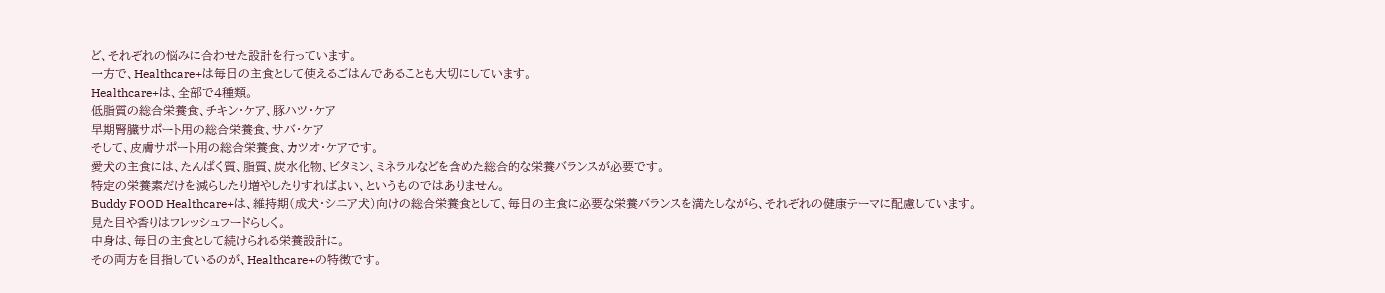ど、それぞれの悩みに合わせた設計を行っています。
一方で、Healthcare+は毎日の主食として使えるごはんであることも大切にしています。
Healthcare+は、全部で4種類。
低脂質の総合栄養食、チキン・ケア、豚ハツ・ケア
早期腎臓サポート用の総合栄養食、サバ・ケア
そして、皮膚サポート用の総合栄養食、カツオ・ケアです。
愛犬の主食には、たんぱく質、脂質、炭水化物、ビタミン、ミネラルなどを含めた総合的な栄養バランスが必要です。
特定の栄養素だけを減らしたり増やしたりすればよい、というものではありません。
Buddy FOOD Healthcare+は、維持期(成犬・シニア犬)向けの総合栄養食として、毎日の主食に必要な栄養バランスを満たしながら、それぞれの健康テーマに配慮しています。
見た目や香りはフレッシュフードらしく。
中身は、毎日の主食として続けられる栄養設計に。
その両方を目指しているのが、Healthcare+の特徴です。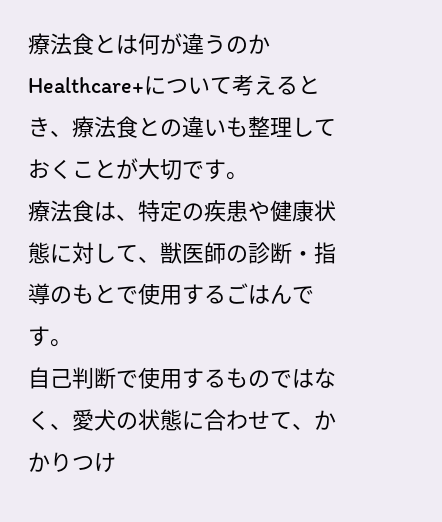療法食とは何が違うのか
Healthcare+について考えるとき、療法食との違いも整理しておくことが大切です。
療法食は、特定の疾患や健康状態に対して、獣医師の診断・指導のもとで使用するごはんです。
自己判断で使用するものではなく、愛犬の状態に合わせて、かかりつけ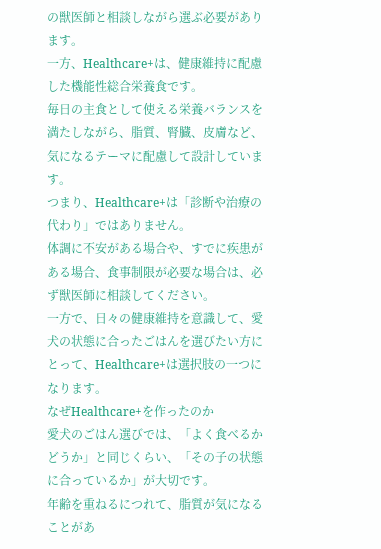の獣医師と相談しながら選ぶ必要があります。
一方、Healthcare+は、健康維持に配慮した機能性総合栄養食です。
毎日の主食として使える栄養バランスを満たしながら、脂質、腎臓、皮膚など、気になるテーマに配慮して設計しています。
つまり、Healthcare+は「診断や治療の代わり」ではありません。
体調に不安がある場合や、すでに疾患がある場合、食事制限が必要な場合は、必ず獣医師に相談してください。
一方で、日々の健康維持を意識して、愛犬の状態に合ったごはんを選びたい方にとって、Healthcare+は選択肢の一つになります。
なぜHealthcare+を作ったのか
愛犬のごはん選びでは、「よく食べるかどうか」と同じくらい、「その子の状態に合っているか」が大切です。
年齢を重ねるにつれて、脂質が気になることがあ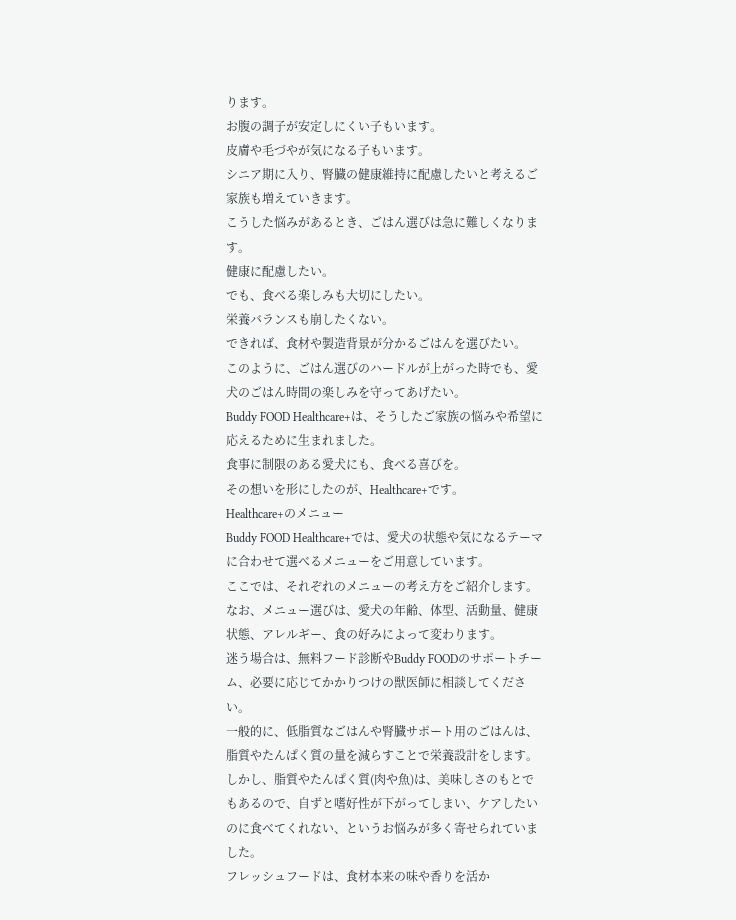ります。
お腹の調子が安定しにくい子もいます。
皮膚や毛づやが気になる子もいます。
シニア期に入り、腎臓の健康維持に配慮したいと考えるご家族も増えていきます。
こうした悩みがあるとき、ごはん選びは急に難しくなります。
健康に配慮したい。
でも、食べる楽しみも大切にしたい。
栄養バランスも崩したくない。
できれば、食材や製造背景が分かるごはんを選びたい。
このように、ごはん選びのハードルが上がった時でも、愛犬のごはん時間の楽しみを守ってあげたい。
Buddy FOOD Healthcare+は、そうしたご家族の悩みや希望に応えるために生まれました。
食事に制限のある愛犬にも、食べる喜びを。
その想いを形にしたのが、Healthcare+です。
Healthcare+のメニュー
Buddy FOOD Healthcare+では、愛犬の状態や気になるテーマに合わせて選べるメニューをご用意しています。
ここでは、それぞれのメニューの考え方をご紹介します。
なお、メニュー選びは、愛犬の年齢、体型、活動量、健康状態、アレルギー、食の好みによって変わります。
迷う場合は、無料フード診断やBuddy FOODのサポートチーム、必要に応じてかかりつけの獣医師に相談してください。
一般的に、低脂質なごはんや腎臓サポート用のごはんは、脂質やたんぱく質の量を減らすことで栄養設計をします。しかし、脂質やたんぱく質(肉や魚)は、美味しさのもとでもあるので、自ずと嗜好性が下がってしまい、ケアしたいのに食べてくれない、というお悩みが多く寄せられていました。
フレッシュフードは、食材本来の味や香りを活か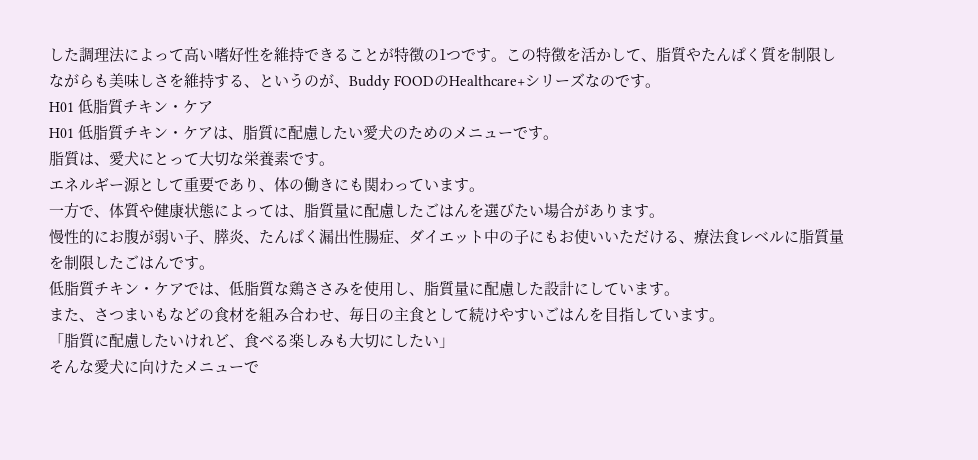した調理法によって高い嗜好性を維持できることが特徴の1つです。この特徴を活かして、脂質やたんぱく質を制限しながらも美味しさを維持する、というのが、Buddy FOODのHealthcare+シリーズなのです。
H01 低脂質チキン・ケア
H01 低脂質チキン・ケアは、脂質に配慮したい愛犬のためのメニューです。
脂質は、愛犬にとって大切な栄養素です。
エネルギー源として重要であり、体の働きにも関わっています。
一方で、体質や健康状態によっては、脂質量に配慮したごはんを選びたい場合があります。
慢性的にお腹が弱い子、膵炎、たんぱく漏出性腸症、ダイエット中の子にもお使いいただける、療法食レベルに脂質量を制限したごはんです。
低脂質チキン・ケアでは、低脂質な鶏ささみを使用し、脂質量に配慮した設計にしています。
また、さつまいもなどの食材を組み合わせ、毎日の主食として続けやすいごはんを目指しています。
「脂質に配慮したいけれど、食べる楽しみも大切にしたい」
そんな愛犬に向けたメニューで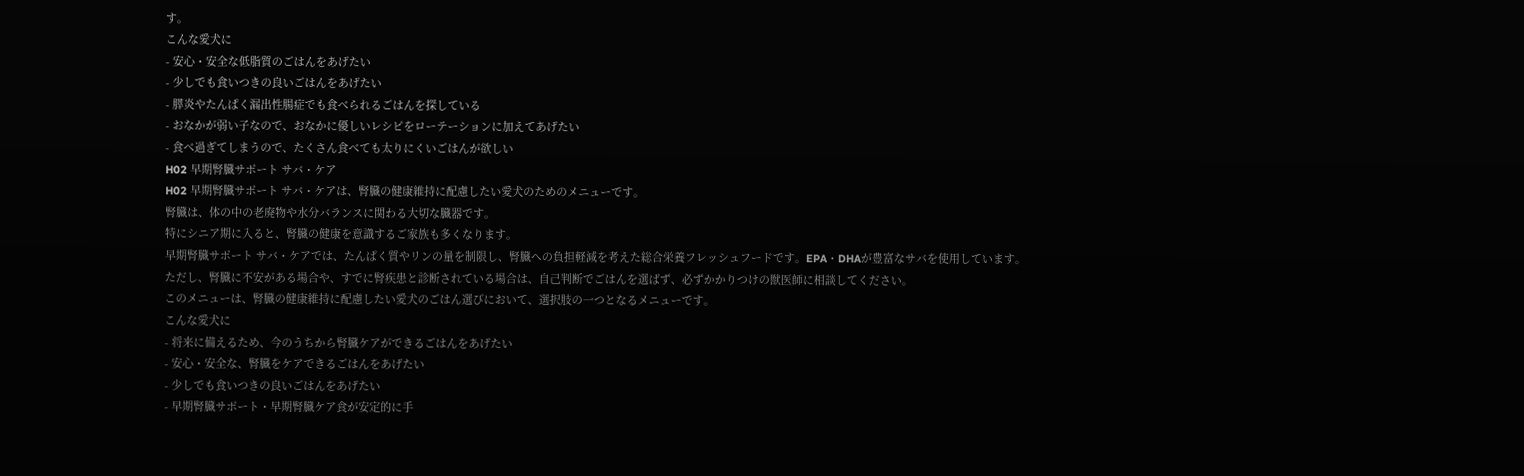す。
こんな愛犬に
- 安心・安全な低脂質のごはんをあげたい
- 少しでも食いつきの良いごはんをあげたい
- 膵炎やたんぱく漏出性腸症でも食べられるごはんを探している
- おなかが弱い子なので、おなかに優しいレシピをローテーションに加えてあげたい
- 食べ過ぎてしまうので、たくさん食べても太りにくいごはんが欲しい
H02 早期腎臓サポート サバ・ケア
H02 早期腎臓サポート サバ・ケアは、腎臓の健康維持に配慮したい愛犬のためのメニューです。
腎臓は、体の中の老廃物や水分バランスに関わる大切な臓器です。
特にシニア期に入ると、腎臓の健康を意識するご家族も多くなります。
早期腎臓サポート サバ・ケアでは、たんぱく質やリンの量を制限し、腎臓への負担軽減を考えた総合栄養フレッシュフードです。EPA・DHAが豊富なサバを使用しています。
ただし、腎臓に不安がある場合や、すでに腎疾患と診断されている場合は、自己判断でごはんを選ばず、必ずかかりつけの獣医師に相談してください。
このメニューは、腎臓の健康維持に配慮したい愛犬のごはん選びにおいて、選択肢の一つとなるメニューです。
こんな愛犬に
- 将来に備えるため、今のうちから腎臓ケアができるごはんをあげたい
- 安心・安全な、腎臓をケアできるごはんをあげたい
- 少しでも食いつきの良いごはんをあげたい
- 早期腎臓サポート・早期腎臓ケア食が安定的に手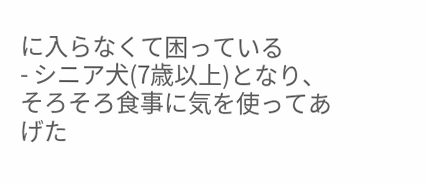に入らなくて困っている
- シニア犬(7歳以上)となり、そろそろ食事に気を使ってあげた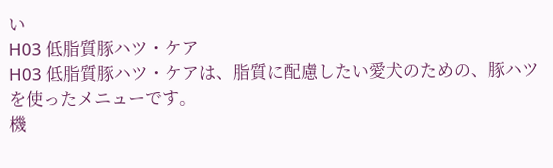い
H03 低脂質豚ハツ・ケア
H03 低脂質豚ハツ・ケアは、脂質に配慮したい愛犬のための、豚ハツを使ったメニューです。
機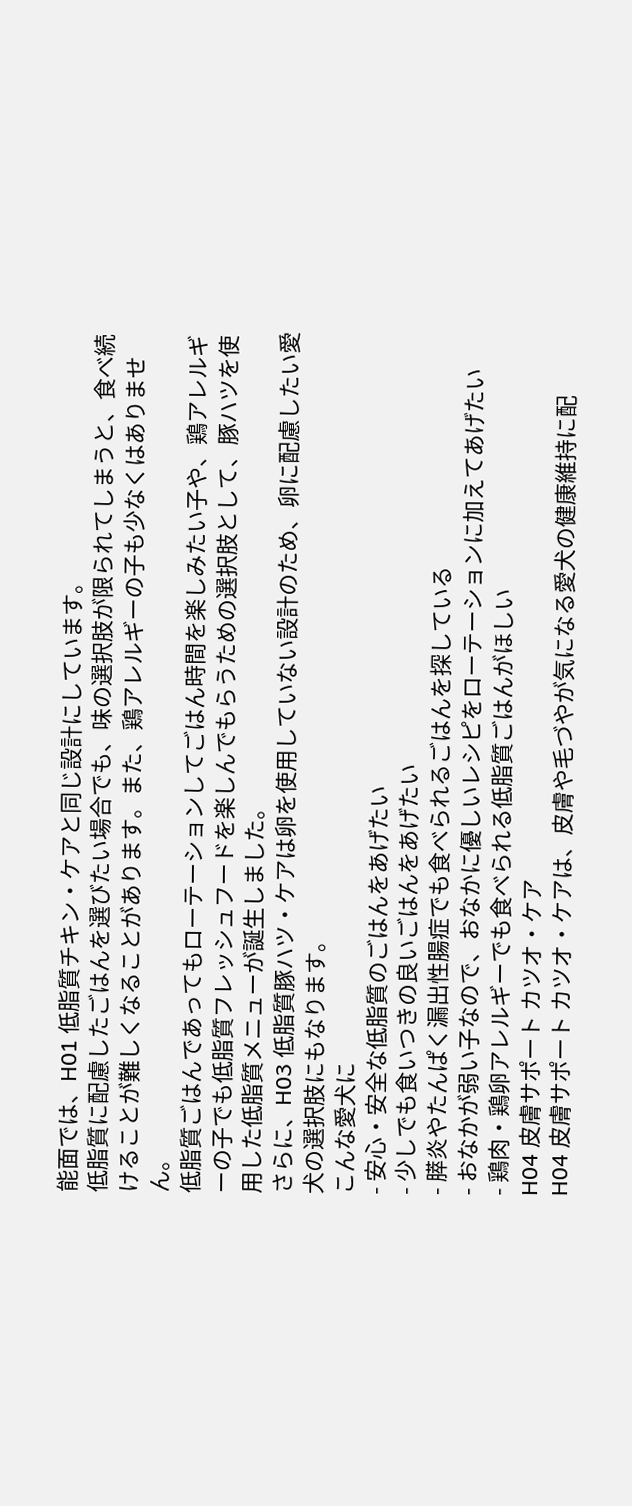能面では、H01 低脂質チキン・ケアと同じ設計にしています。
低脂質に配慮したごはんを選びたい場合でも、味の選択肢が限られてしまうと、食べ続けることが難しくなることがあります。また、鶏アレルギーの子も少なくはありません。
低脂質ごはんであってもローテーションしてごはん時間を楽しみたい子や、鶏アレルギーの子でも低脂質フレッシュフードを楽しんでもらうための選択肢として、豚ハツを使用した低脂質メニューが誕生しました。
さらに、H03 低脂質豚ハツ・ケアは卵を使用していない設計のため、卵に配慮したい愛犬の選択肢にもなります。
こんな愛犬に
- 安心・安全な低脂質のごはんをあげたい
- 少しでも食いつきの良いごはんをあげたい
- 膵炎やたんぱく漏出性腸症でも食べられるごはんを探している
- おなかが弱い子なので、おなかに優しいレシピをローテーションに加えてあげたい
- 鶏肉・鶏卵アレルギーでも食べられる低脂質ごはんがほしい
H04 皮膚サポート カツオ・ケア
H04 皮膚サポート カツオ・ケアは、皮膚や毛づやが気になる愛犬の健康維持に配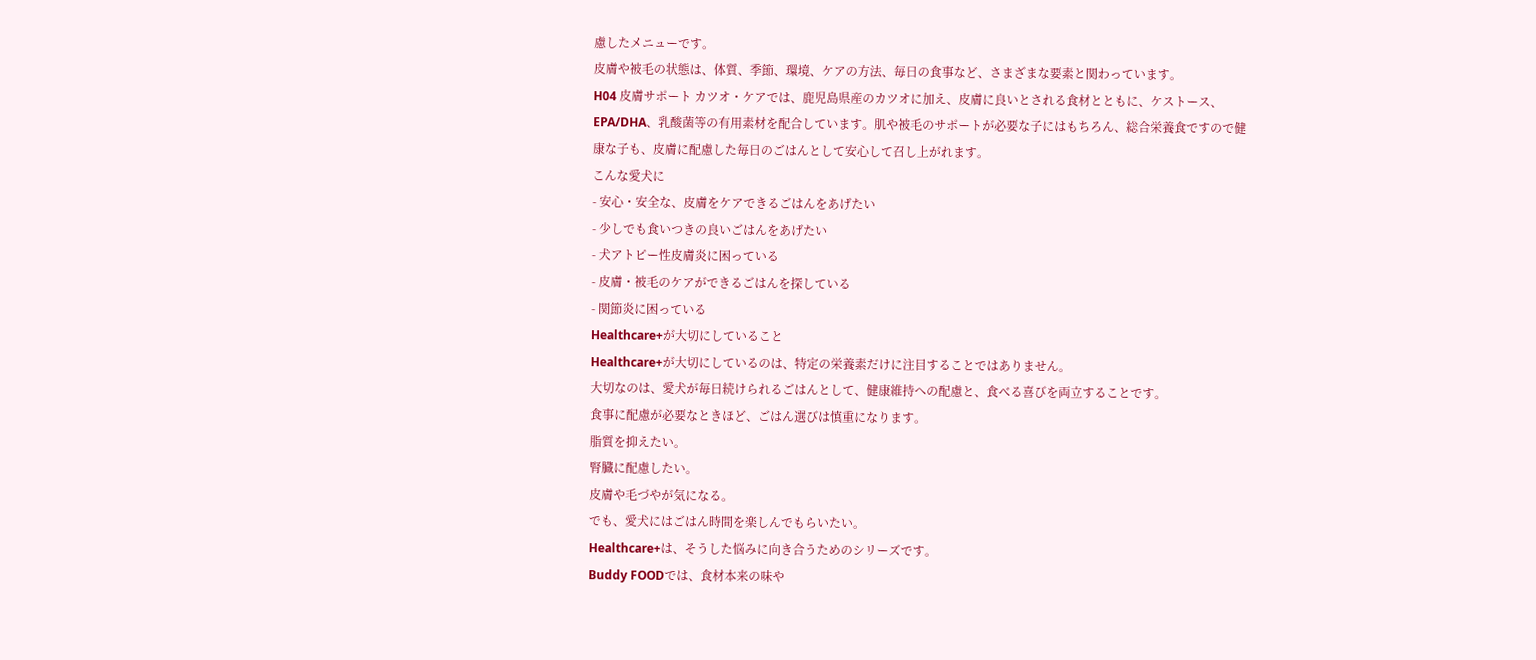慮したメニューです。
皮膚や被毛の状態は、体質、季節、環境、ケアの方法、毎日の食事など、さまざまな要素と関わっています。
H04 皮膚サポート カツオ・ケアでは、鹿児島県産のカツオに加え、皮膚に良いとされる食材とともに、ケストース、EPA/DHA、乳酸菌等の有用素材を配合しています。肌や被毛のサポートが必要な子にはもちろん、総合栄養食ですので健康な子も、皮膚に配慮した毎日のごはんとして安心して召し上がれます。
こんな愛犬に
- 安心・安全な、皮膚をケアできるごはんをあげたい
- 少しでも食いつきの良いごはんをあげたい
- 犬アトピー性皮膚炎に困っている
- 皮膚・被毛のケアができるごはんを探している
- 関節炎に困っている
Healthcare+が大切にしていること
Healthcare+が大切にしているのは、特定の栄養素だけに注目することではありません。
大切なのは、愛犬が毎日続けられるごはんとして、健康維持への配慮と、食べる喜びを両立することです。
食事に配慮が必要なときほど、ごはん選びは慎重になります。
脂質を抑えたい。
腎臓に配慮したい。
皮膚や毛づやが気になる。
でも、愛犬にはごはん時間を楽しんでもらいたい。
Healthcare+は、そうした悩みに向き合うためのシリーズです。
Buddy FOODでは、食材本来の味や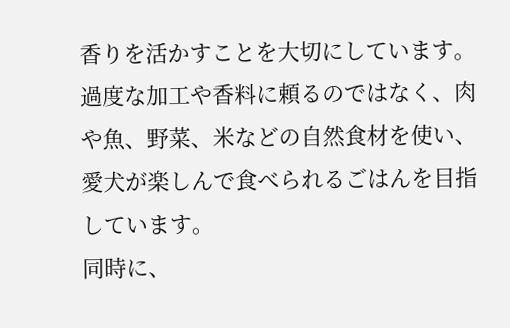香りを活かすことを大切にしています。
過度な加工や香料に頼るのではなく、肉や魚、野菜、米などの自然食材を使い、愛犬が楽しんで食べられるごはんを目指しています。
同時に、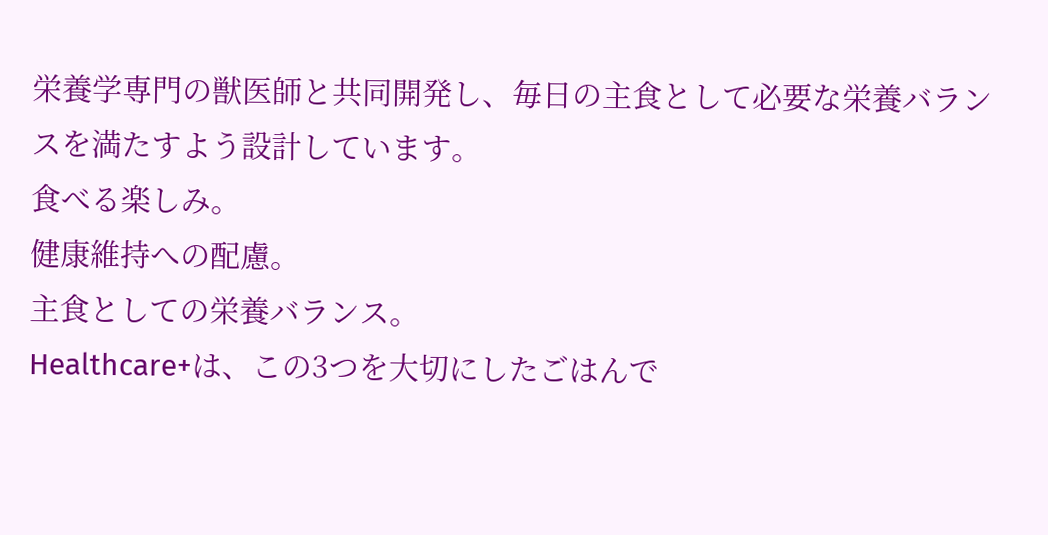栄養学専門の獣医師と共同開発し、毎日の主食として必要な栄養バランスを満たすよう設計しています。
食べる楽しみ。
健康維持への配慮。
主食としての栄養バランス。
Healthcare+は、この3つを大切にしたごはんで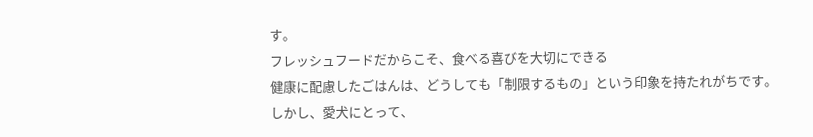す。
フレッシュフードだからこそ、食べる喜びを大切にできる
健康に配慮したごはんは、どうしても「制限するもの」という印象を持たれがちです。
しかし、愛犬にとって、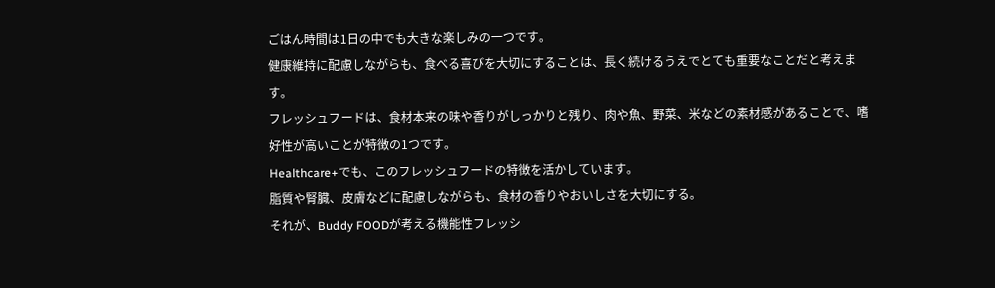ごはん時間は1日の中でも大きな楽しみの一つです。
健康維持に配慮しながらも、食べる喜びを大切にすることは、長く続けるうえでとても重要なことだと考えます。
フレッシュフードは、食材本来の味や香りがしっかりと残り、肉や魚、野菜、米などの素材感があることで、嗜好性が高いことが特徴の1つです。
Healthcare+でも、このフレッシュフードの特徴を活かしています。
脂質や腎臓、皮膚などに配慮しながらも、食材の香りやおいしさを大切にする。
それが、Buddy FOODが考える機能性フレッシ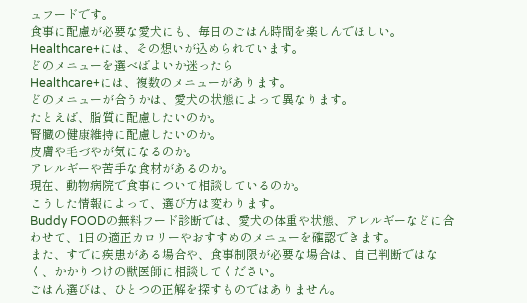ュフードです。
食事に配慮が必要な愛犬にも、毎日のごはん時間を楽しんでほしい。
Healthcare+には、その想いが込められています。
どのメニューを選べばよいか迷ったら
Healthcare+には、複数のメニューがあります。
どのメニューが合うかは、愛犬の状態によって異なります。
たとえば、脂質に配慮したいのか。
腎臓の健康維持に配慮したいのか。
皮膚や毛づやが気になるのか。
アレルギーや苦手な食材があるのか。
現在、動物病院で食事について相談しているのか。
こうした情報によって、選び方は変わります。
Buddy FOODの無料フード診断では、愛犬の体重や状態、アレルギーなどに合わせて、1日の適正カロリーやおすすめのメニューを確認できます。
また、すでに疾患がある場合や、食事制限が必要な場合は、自己判断ではなく、かかりつけの獣医師に相談してください。
ごはん選びは、ひとつの正解を探すものではありません。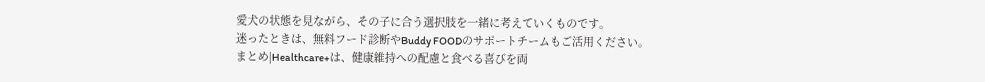愛犬の状態を見ながら、その子に合う選択肢を一緒に考えていくものです。
迷ったときは、無料フード診断やBuddy FOODのサポートチームもご活用ください。
まとめ|Healthcare+は、健康維持への配慮と食べる喜びを両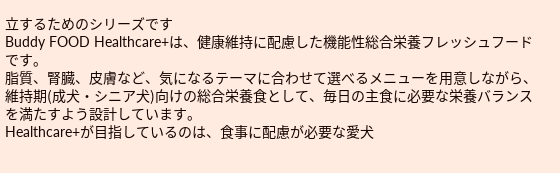立するためのシリーズです
Buddy FOOD Healthcare+は、健康維持に配慮した機能性総合栄養フレッシュフードです。
脂質、腎臓、皮膚など、気になるテーマに合わせて選べるメニューを用意しながら、維持期(成犬・シニア犬)向けの総合栄養食として、毎日の主食に必要な栄養バランスを満たすよう設計しています。
Healthcare+が目指しているのは、食事に配慮が必要な愛犬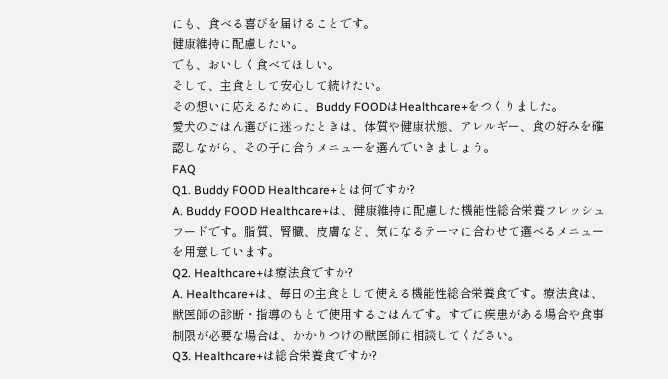にも、食べる喜びを届けることです。
健康維持に配慮したい。
でも、おいしく食べてほしい。
そして、主食として安心して続けたい。
その想いに応えるために、Buddy FOODはHealthcare+をつくりました。
愛犬のごはん選びに迷ったときは、体質や健康状態、アレルギー、食の好みを確認しながら、その子に合うメニューを選んでいきましょう。
FAQ
Q1. Buddy FOOD Healthcare+とは何ですか?
A. Buddy FOOD Healthcare+は、健康維持に配慮した機能性総合栄養フレッシュフードです。脂質、腎臓、皮膚など、気になるテーマに合わせて選べるメニューを用意しています。
Q2. Healthcare+は療法食ですか?
A. Healthcare+は、毎日の主食として使える機能性総合栄養食です。療法食は、獣医師の診断・指導のもとで使用するごはんです。すでに疾患がある場合や食事制限が必要な場合は、かかりつけの獣医師に相談してください。
Q3. Healthcare+は総合栄養食ですか?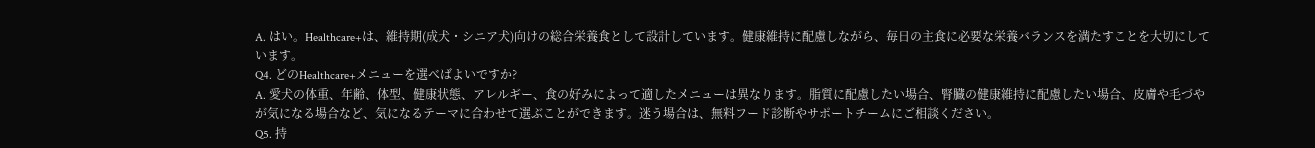A. はい。Healthcare+は、維持期(成犬・シニア犬)向けの総合栄養食として設計しています。健康維持に配慮しながら、毎日の主食に必要な栄養バランスを満たすことを大切にしています。
Q4. どのHealthcare+メニューを選べばよいですか?
A. 愛犬の体重、年齢、体型、健康状態、アレルギー、食の好みによって適したメニューは異なります。脂質に配慮したい場合、腎臓の健康維持に配慮したい場合、皮膚や毛づやが気になる場合など、気になるテーマに合わせて選ぶことができます。迷う場合は、無料フード診断やサポートチームにご相談ください。
Q5. 持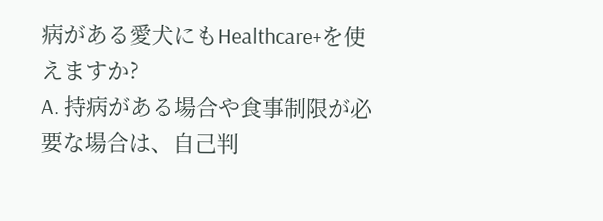病がある愛犬にもHealthcare+を使えますか?
A. 持病がある場合や食事制限が必要な場合は、自己判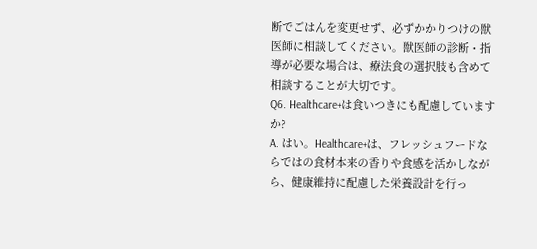断でごはんを変更せず、必ずかかりつけの獣医師に相談してください。獣医師の診断・指導が必要な場合は、療法食の選択肢も含めて相談することが大切です。
Q6. Healthcare+は食いつきにも配慮していますか?
A. はい。Healthcare+は、フレッシュフードならではの食材本来の香りや食感を活かしながら、健康維持に配慮した栄養設計を行っ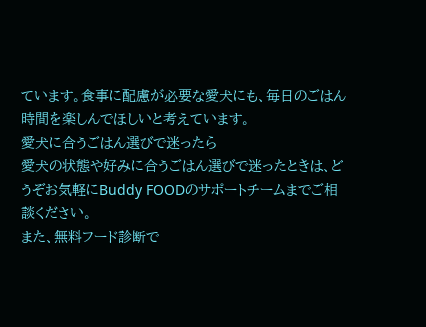ています。食事に配慮が必要な愛犬にも、毎日のごはん時間を楽しんでほしいと考えています。
愛犬に合うごはん選びで迷ったら
愛犬の状態や好みに合うごはん選びで迷ったときは、どうぞお気軽にBuddy FOODのサポートチームまでご相談ください。
また、無料フード診断で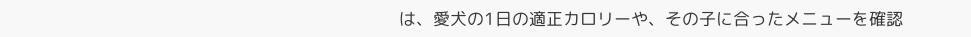は、愛犬の1日の適正カロリーや、その子に合ったメニューを確認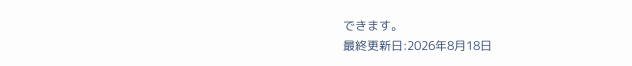できます。
最終更新日:2026年8月18日